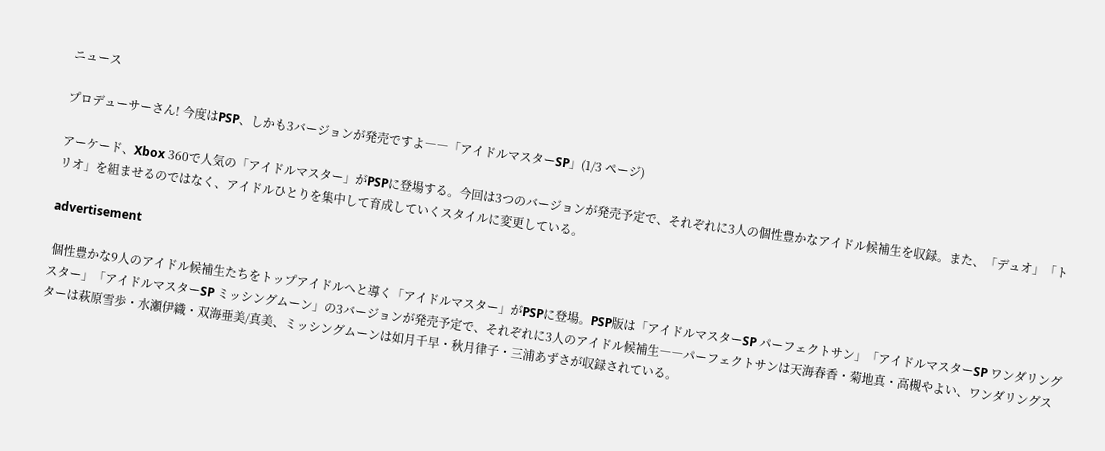ニュース

プロデューサーさん! 今度はPSP、しかも3バージョンが発売ですよ――「アイドルマスターSP」(1/3 ページ)

アーケード、Xbox 360で人気の「アイドルマスター」がPSPに登場する。今回は3つのバージョンが発売予定で、それぞれに3人の個性豊かなアイドル候補生を収録。また、「デュオ」「トリオ」を組ませるのではなく、アイドルひとりを集中して育成していくスタイルに変更している。

advertisement

 個性豊かな9人のアイドル候補生たちをトップアイドルへと導く「アイドルマスター」がPSPに登場。PSP版は「アイドルマスターSP パーフェクトサン」「アイドルマスターSP ワンダリングスター」「アイドルマスターSP ミッシングムーン」の3バージョンが発売予定で、それぞれに3人のアイドル候補生――パーフェクトサンは天海春香・菊地真・高槻やよい、ワンダリングスターは萩原雪歩・水瀬伊織・双海亜美/真美、ミッシングムーンは如月千早・秋月律子・三浦あずさが収録されている。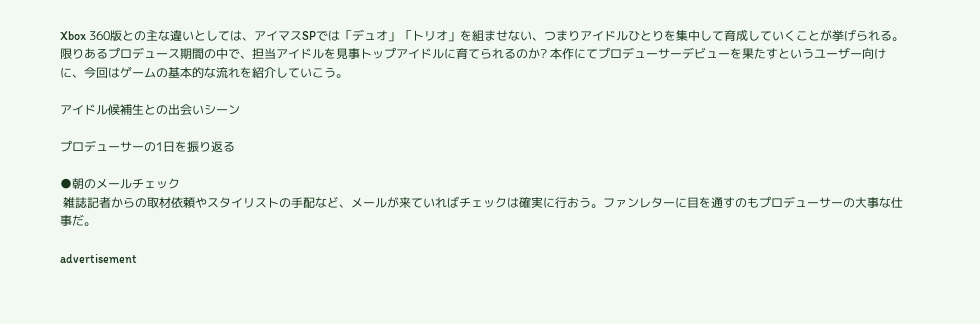Xbox 360版との主な違いとしては、アイマスSPでは「デュオ」「トリオ」を組ませない、つまりアイドルひとりを集中して育成していくことが挙げられる。限りあるプロデュース期間の中で、担当アイドルを見事トップアイドルに育てられるのか? 本作にてプロデューサーデビューを果たすというユーザー向けに、今回はゲームの基本的な流れを紹介していこう。

アイドル候補生との出会いシーン

プロデューサーの1日を振り返る

●朝のメールチェック
 雑誌記者からの取材依頼やスタイリストの手配など、メールが来ていればチェックは確実に行おう。ファンレターに目を通すのもプロデューサーの大事な仕事だ。

advertisement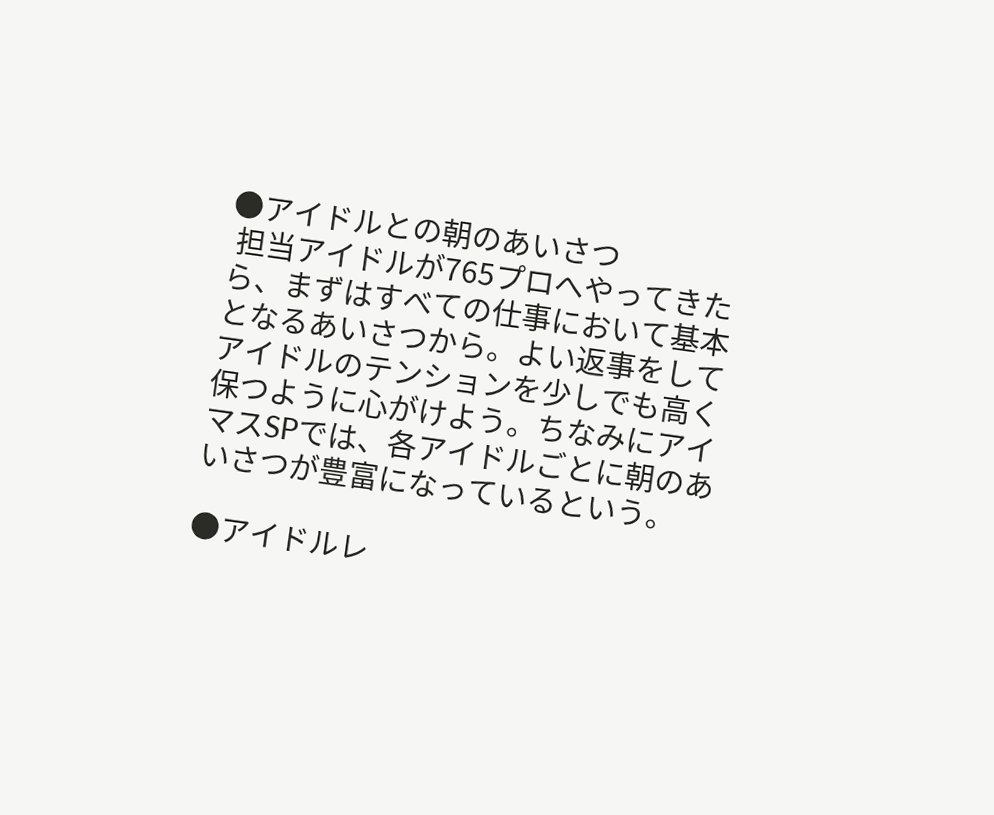●アイドルとの朝のあいさつ
 担当アイドルが765プロへやってきたら、まずはすべての仕事において基本となるあいさつから。よい返事をしてアイドルのテンションを少しでも高く保つように心がけよう。ちなみにアイマスSPでは、各アイドルごとに朝のあいさつが豊富になっているという。

●アイドルレ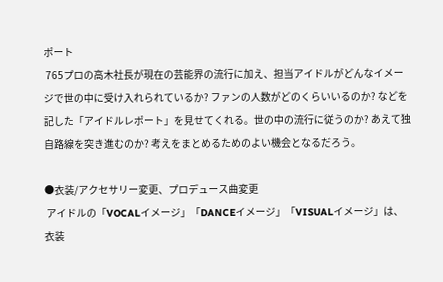ポート
 765プロの高木社長が現在の芸能界の流行に加え、担当アイドルがどんなイメージで世の中に受け入れられているか? ファンの人数がどのくらいいるのか? などを記した「アイドルレポート」を見せてくれる。世の中の流行に従うのか? あえて独自路線を突き進むのか? 考えをまとめるためのよい機会となるだろう。

●衣装/アクセサリー変更、プロデュース曲変更
 アイドルの「VOCALイメージ」「DANCEイメージ」「VISUALイメージ」は、衣装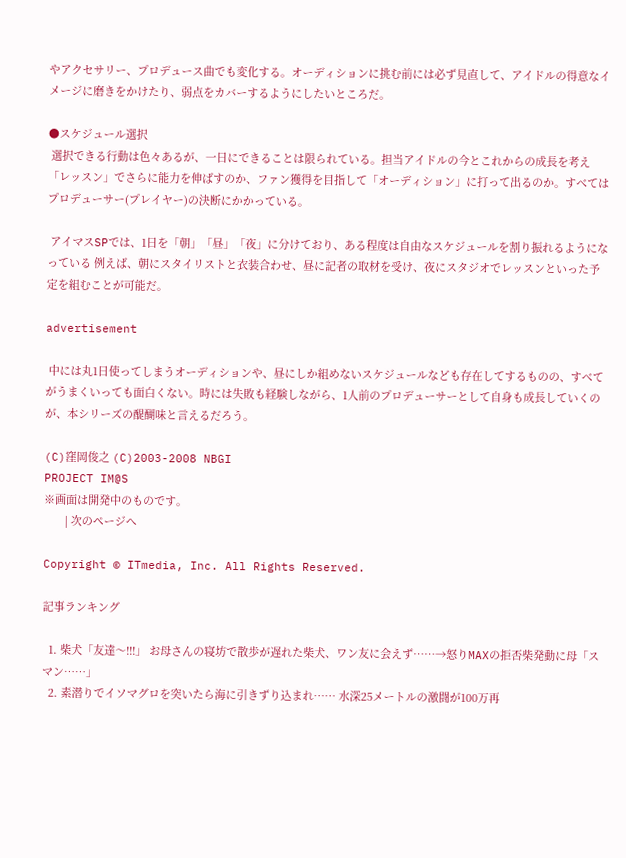やアクセサリー、プロデュース曲でも変化する。オーディションに挑む前には必ず見直して、アイドルの得意なイメージに磨きをかけたり、弱点をカバーするようにしたいところだ。

●スケジュール選択
 選択できる行動は色々あるが、一日にできることは限られている。担当アイドルの今とこれからの成長を考え「レッスン」でさらに能力を伸ばすのか、ファン獲得を目指して「オーディション」に打って出るのか。すべてはプロデューサー(プレイヤー)の決断にかかっている。

 アイマスSPでは、1日を「朝」「昼」「夜」に分けており、ある程度は自由なスケジュールを割り振れるようになっている 例えば、朝にスタイリストと衣装合わせ、昼に記者の取材を受け、夜にスタジオでレッスンといった予定を組むことが可能だ。

advertisement

 中には丸1日使ってしまうオーディションや、昼にしか組めないスケジュールなども存在してするものの、すべてがうまくいっても面白くない。時には失敗も経験しながら、1人前のプロデューサーとして自身も成長していくのが、本シリーズの醍醐味と言えるだろう。

(C)窪岡俊之 (C)2003-2008 NBGI
PROJECT IM@S
※画面は開発中のものです。
       | 次のページへ

Copyright © ITmedia, Inc. All Rights Reserved.

記事ランキング

  1. 柴犬「友達〜!!!」 お母さんの寝坊で散歩が遅れた柴犬、ワン友に会えず……→怒りMAXの拒否柴発動に母「スマン……」
  2. 素潜りでイソマグロを突いたら海に引きずり込まれ…… 水深25メートルの激闘が100万再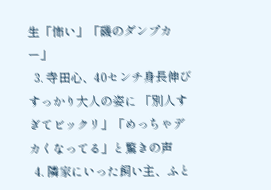生「怖い」「磯のダンプカー」
  3. 寺田心、40センチ身長伸びすっかり大人の姿に 「別人すぎてビックリ」「めっちゃデカくなってる」と驚きの声
  4. 隣家にいった飼い主、ふと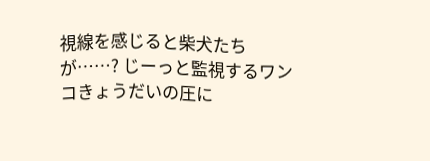視線を感じると柴犬たちが……? じーっと監視するワンコきょうだいの圧に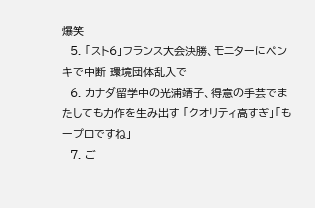爆笑
  5. 「スト6」フランス大会決勝、モニターにペンキで中断 環境団体乱入で
  6. カナダ留学中の光浦靖子、得意の手芸でまたしても力作を生み出す 「クオリティ高すぎ」「もープロですね」
  7. ご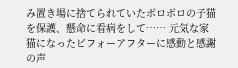み置き場に捨てられていたボロボロの子猫を保護、懸命に看病をして…… 元気な家猫になったビフォーアフターに感動と感謝の声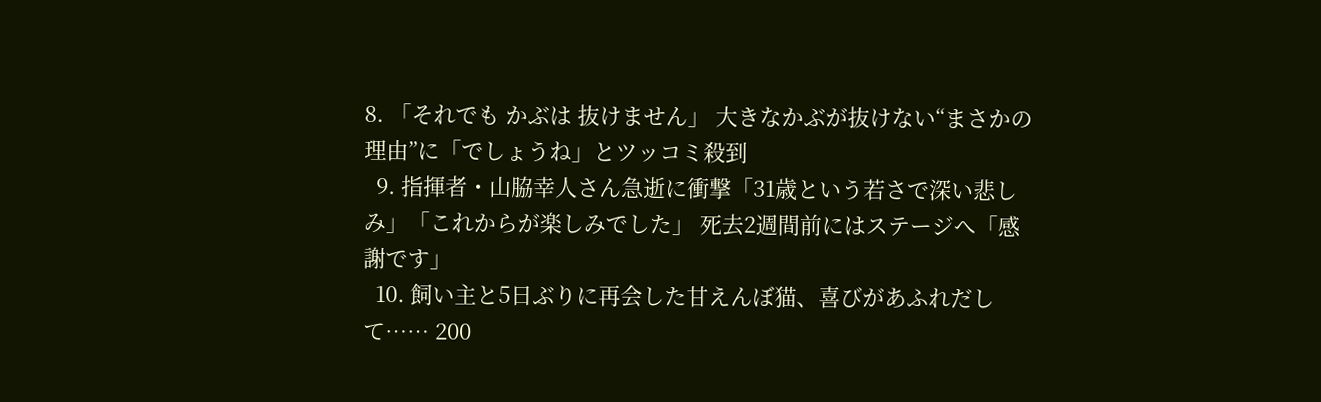8. 「それでも かぶは 抜けません」 大きなかぶが抜けない“まさかの理由”に「でしょうね」とツッコミ殺到
  9. 指揮者・山脇幸人さん急逝に衝撃「31歳という若さで深い悲しみ」「これからが楽しみでした」 死去2週間前にはステージへ「感謝です」
  10. 飼い主と5日ぶりに再会した甘えんぼ猫、喜びがあふれだして…… 200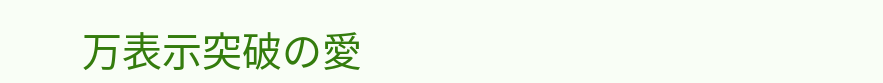万表示突破の愛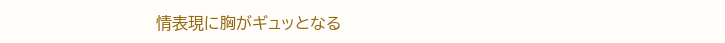情表現に胸がギュッとなる